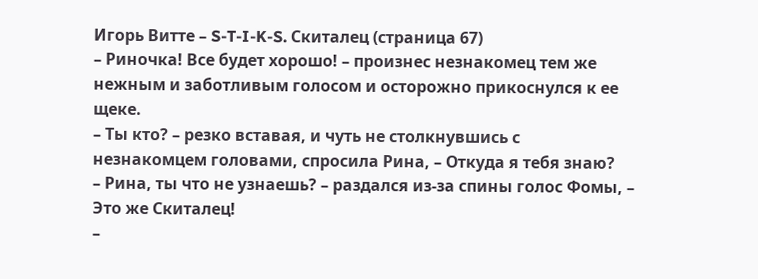Игорь Витте – S-T-I-K-S. Скиталец (страница 67)
– Риночка! Все будет хорошо! – произнес незнакомец тем же нежным и заботливым голосом и осторожно прикоснулся к ее щеке.
– Ты кто? – резко вставая, и чуть не столкнувшись с незнакомцем головами, спросила Рина, – Откуда я тебя знаю?
– Рина, ты что не узнаешь? – раздался из-за спины голос Фомы, – Это же Скиталец!
–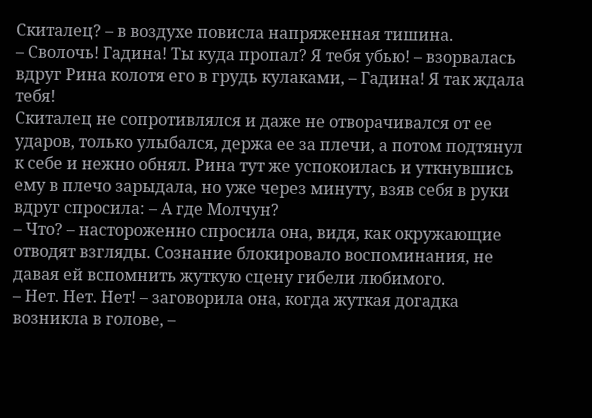Скиталец? – в воздухе повисла напряженная тишина.
– Сволочь! Гадина! Ты куда пропал? Я тебя убью! – взорвалась вдруг Рина колотя его в грудь кулаками, – Гадина! Я так ждала тебя!
Скиталец не сопротивлялся и даже не отворачивался от ее ударов, только улыбался, держа ее за плечи, а потом подтянул к себе и нежно обнял. Рина тут же успокоилась и уткнувшись ему в плечо зарыдала, но уже через минуту, взяв себя в руки вдруг спросила: – А где Молчун?
– Что? – настороженно спросила она, видя, как окружающие отводят взгляды. Сознание блокировало воспоминания, не давая ей вспомнить жуткую сцену гибели любимого.
– Нет. Нет. Нет! – заговорила она, когда жуткая догадка возникла в голове, –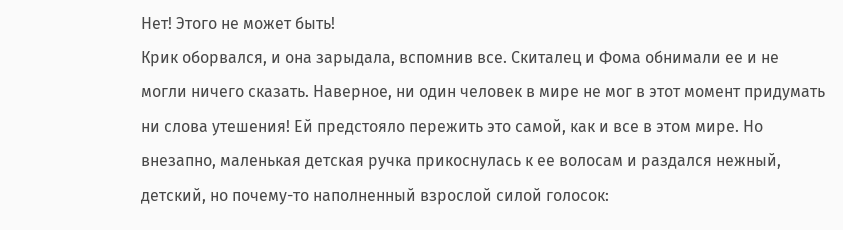Нет! Этого не может быть!
Крик оборвался, и она зарыдала, вспомнив все. Скиталец и Фома обнимали ее и не могли ничего сказать. Наверное, ни один человек в мире не мог в этот момент придумать ни слова утешения! Ей предстояло пережить это самой, как и все в этом мире. Но внезапно, маленькая детская ручка прикоснулась к ее волосам и раздался нежный, детский, но почему-то наполненный взрослой силой голосок: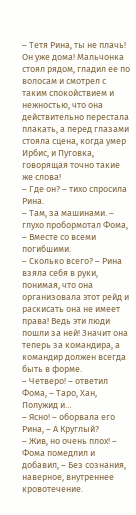– Тетя Рина, ты не плачь! Он уже дома! Мальчонка стоял рядом, гладил ее по волосам и смотрел с таким спокойствием и нежностью, что она действительно перестала плакать, а перед глазами стояла сцена, когда умер Ирбис, и Пуговка, говорящая точно такие же слова!
– Где он? – тихо спросила Рина.
– Там, за машинами. – глухо пробормотал Фома, – Вместе со всеми погибшими.
– Сколько всего? – Рина взяла себя в руки, понимая, что она организовала этот рейд и раскисать она не имеет права! Ведь эти люди пошли за ней! Значит она теперь за командира, а командир должен всегда быть в форме.
– Четверо! – ответил Фома, – Таро, Хан, Полужид и…
– Ясно! – оборвала его Рина, – А Круглый?
– Жив, но очень плох! – Фома помедлил и добавил, – Без сознания, наверное, внутреннее кровотечение.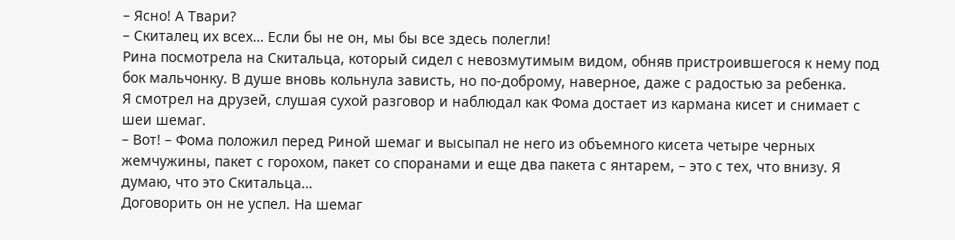– Ясно! А Твари?
– Скиталец их всех… Если бы не он, мы бы все здесь полегли!
Рина посмотрела на Скитальца, который сидел с невозмутимым видом, обняв пристроившегося к нему под бок мальчонку. В душе вновь кольнула зависть, но по-доброму, наверное, даже с радостью за ребенка.
Я смотрел на друзей, слушая сухой разговор и наблюдал как Фома достает из кармана кисет и снимает с шеи шемаг.
– Вот! – Фома положил перед Риной шемаг и высыпал не него из объемного кисета четыре черных жемчужины, пакет с горохом, пакет со споранами и еще два пакета с янтарем, – это с тех, что внизу. Я думаю, что это Скитальца…
Договорить он не успел. На шемаг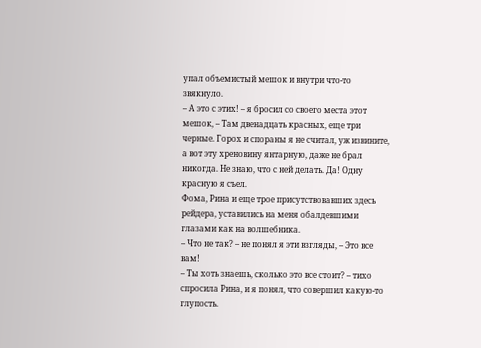упал объемистый мешок и внутри что-то звякнуло.
– А это с этих! – я бросил со своего места этот мешок, – Там двенадцать красных, еще три черные. Горох и спораны я не считал, уж извините, а вот эту хреновину янтарную, даже не брал никогда. Не знаю, что с ней делать. Да! Одну красную я съел.
Фома, Рина и еще трое присутствовавших здесь рейдера, уставились на меня обалдевшими глазами как на волшебника.
– Что не так? – не понял я эти взгляды, – Это все вам!
– Ты хоть знаешь, сколько это все стоит? – тихо спросила Рина, и я понял, что совершил какую-то глупость.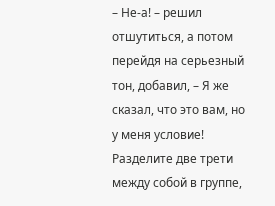– Не-а! – решил отшутиться, а потом перейдя на серьезный тон, добавил, – Я же сказал, что это вам, но у меня условие! Разделите две трети между собой в группе,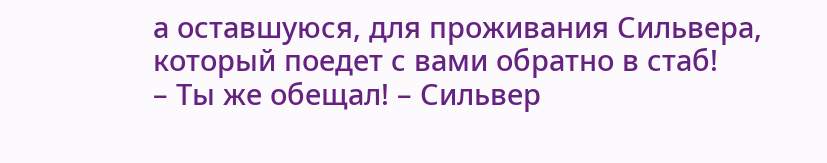а оставшуюся, для проживания Сильвера, который поедет с вами обратно в стаб!
– Ты же обещал! – Сильвер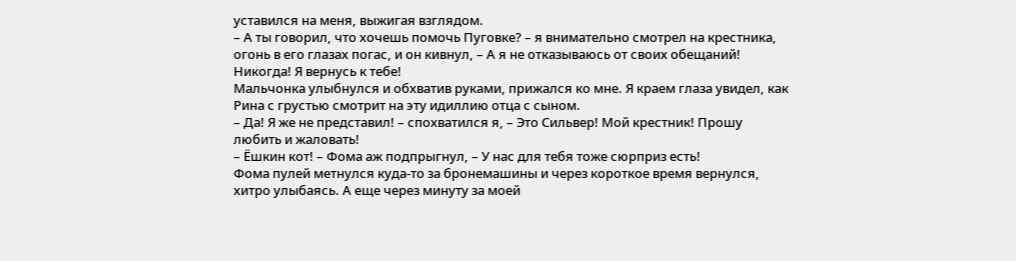уставился на меня, выжигая взглядом.
– А ты говорил, что хочешь помочь Пуговке? – я внимательно смотрел на крестника, огонь в его глазах погас, и он кивнул, – А я не отказываюсь от своих обещаний! Никогда! Я вернусь к тебе!
Мальчонка улыбнулся и обхватив руками, прижался ко мне. Я краем глаза увидел, как Рина с грустью смотрит на эту идиллию отца с сыном.
– Да! Я же не представил! – спохватился я, – Это Сильвер! Мой крестник! Прошу любить и жаловать!
– Ёшкин кот! – Фома аж подпрыгнул, – У нас для тебя тоже сюрприз есть!
Фома пулей метнулся куда-то за бронемашины и через короткое время вернулся, хитро улыбаясь. А еще через минуту за моей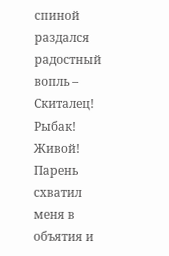спиной раздался радостный вопль – Скиталец!
Рыбак! Живой! Парень схватил меня в объятия и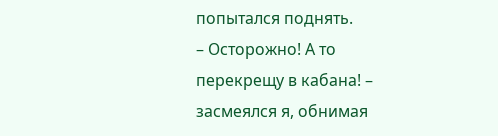попытался поднять.
– Осторожно! А то перекрещу в кабана! – засмеялся я, обнимая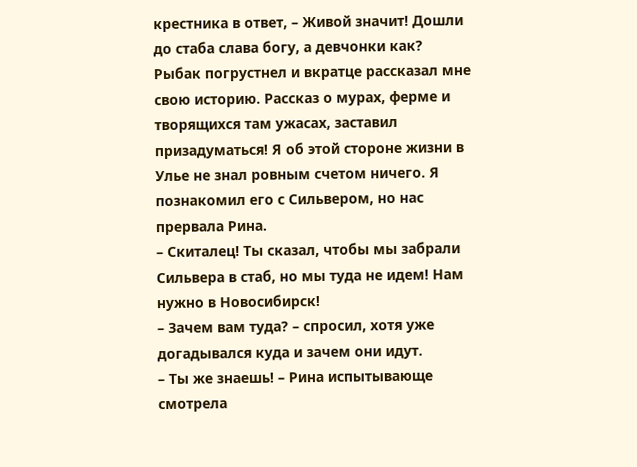крестника в ответ, – Живой значит! Дошли до стаба слава богу, а девчонки как?
Рыбак погрустнел и вкратце рассказал мне свою историю. Рассказ о мурах, ферме и творящихся там ужасах, заставил призадуматься! Я об этой стороне жизни в Улье не знал ровным счетом ничего. Я познакомил его с Сильвером, но нас прервала Рина.
– Скиталец! Ты сказал, чтобы мы забрали Сильвера в стаб, но мы туда не идем! Нам нужно в Новосибирск!
– Зачем вам туда? – спросил, хотя уже догадывался куда и зачем они идут.
– Ты же знаешь! – Рина испытывающе смотрела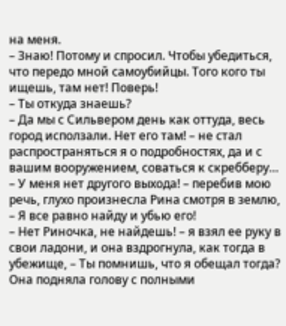на меня.
– Знаю! Потому и спросил. Чтобы убедиться, что передо мной самоубийцы. Того кого ты ищешь, там нет! Поверь!
– Ты откуда знаешь?
– Да мы с Сильвером день как оттуда, весь город исползали. Нет его там! – не стал распространяться я о подробностях, да и с вашим вооружением, соваться к скребберу…
– У меня нет другого выхода! – перебив мою речь, глухо произнесла Рина смотря в землю, – Я все равно найду и убью его!
– Нет Риночка, не найдешь! – я взял ее руку в свои ладони, и она вздрогнула, как тогда в убежище, – Ты помнишь, что я обещал тогда?
Она подняла голову с полными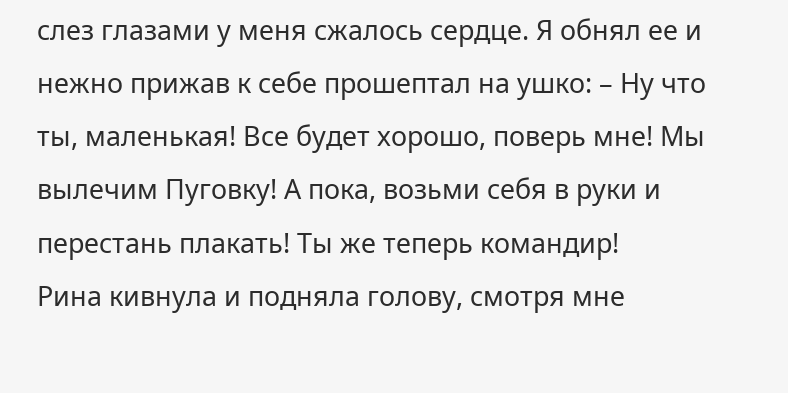слез глазами у меня сжалось сердце. Я обнял ее и нежно прижав к себе прошептал на ушко: – Ну что ты, маленькая! Все будет хорошо, поверь мне! Мы вылечим Пуговку! А пока, возьми себя в руки и перестань плакать! Ты же теперь командир!
Рина кивнула и подняла голову, смотря мне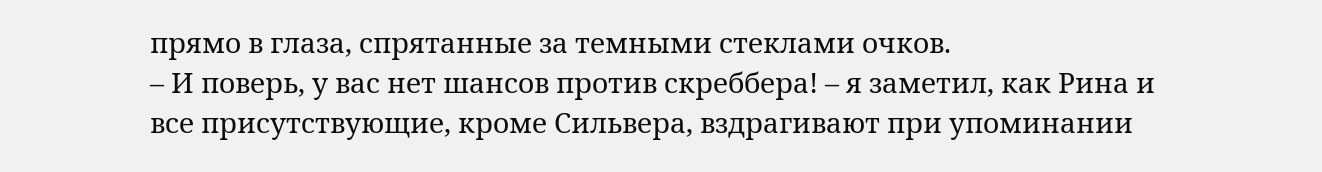прямо в глаза, спрятанные за темными стеклами очков.
– И поверь, у вас нет шансов против скреббера! – я заметил, как Рина и все присутствующие, кроме Сильвера, вздрагивают при упоминании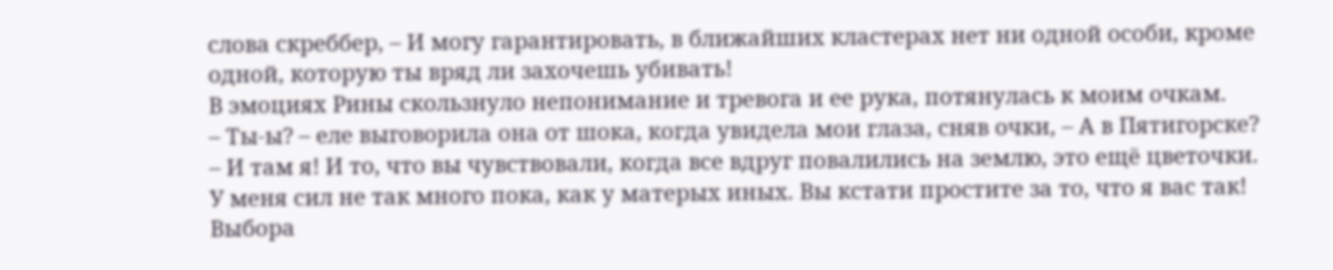слова скреббер, – И могу гарантировать, в ближайших кластерах нет ни одной особи, кроме одной, которую ты вряд ли захочешь убивать!
В эмоциях Рины скользнуло непонимание и тревога и ее рука, потянулась к моим очкам.
– Ты-ы? – еле выговорила она от шока, когда увидела мои глаза, сняв очки, – А в Пятигорске?
– И там я! И то, что вы чувствовали, когда все вдруг повалились на землю, это ещё цветочки. У меня сил не так много пока, как у матерых иных. Вы кстати простите за то, что я вас так! Выбора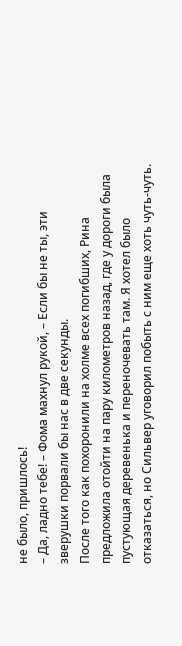не было, пришлось!
– Да, ладно тебе! – Фома махнул рукой, – Если бы не ты, эти зверушки порвали бы нас в две секунды.
После того как похоронили на холме всех погибших, Рина предложила отойти на пару километров назад, где у дороги была пустующая деревенька и переночевать там. Я хотел было отказаться, но Сильвер уговорил побыть с ним еще хоть чуть-чуть.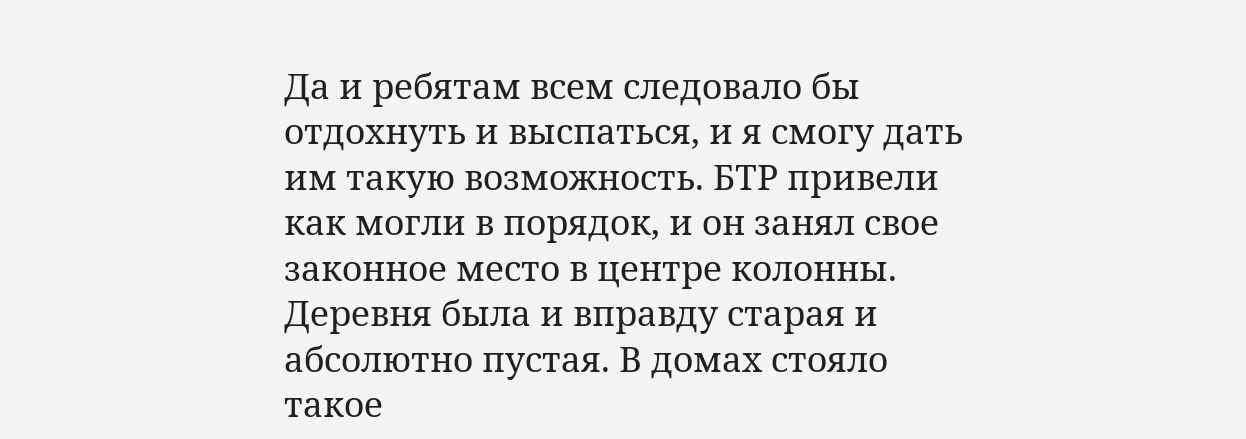Да и ребятам всем следовало бы отдохнуть и выспаться, и я смогу дать им такую возможность. БТР привели как могли в порядок, и он занял свое законное место в центре колонны. Деревня была и вправду старая и абсолютно пустая. В домах стояло такое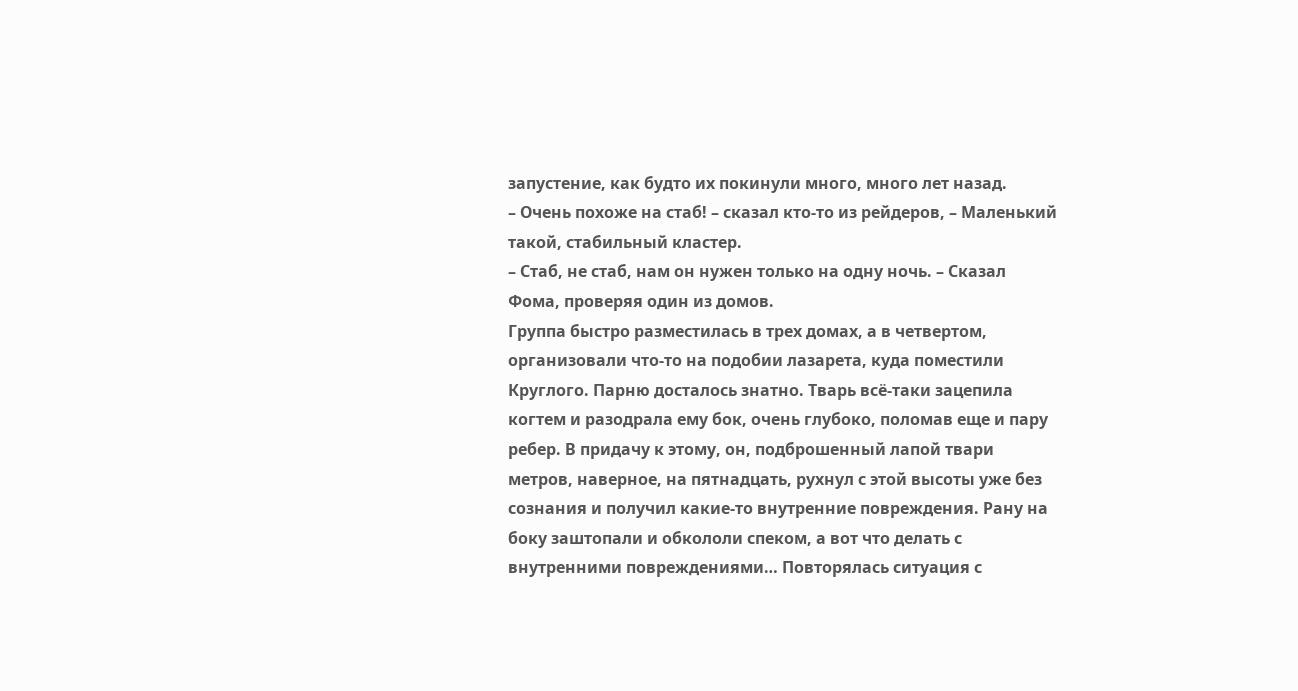запустение, как будто их покинули много, много лет назад.
– Очень похоже на стаб! – сказал кто-то из рейдеров, – Маленький такой, стабильный кластер.
– Стаб, не стаб, нам он нужен только на одну ночь. – Сказал Фома, проверяя один из домов.
Группа быстро разместилась в трех домах, а в четвертом, организовали что-то на подобии лазарета, куда поместили Круглого. Парню досталось знатно. Тварь всё-таки зацепила когтем и разодрала ему бок, очень глубоко, поломав еще и пару ребер. В придачу к этому, он, подброшенный лапой твари метров, наверное, на пятнадцать, рухнул с этой высоты уже без сознания и получил какие-то внутренние повреждения. Рану на боку заштопали и обкололи спеком, а вот что делать с внутренними повреждениями… Повторялась ситуация с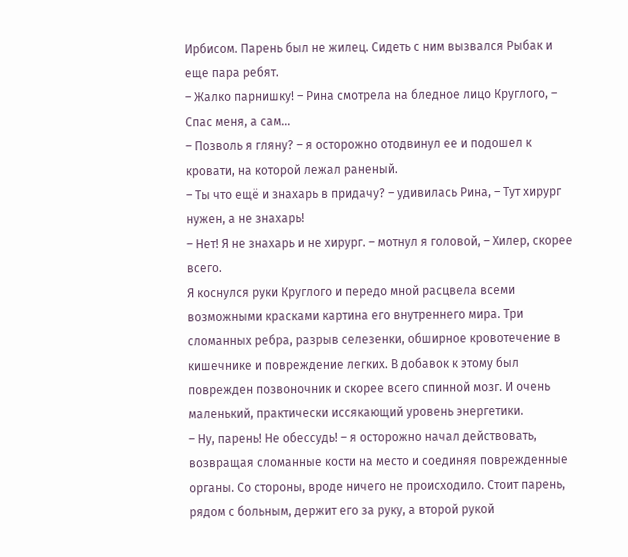Ирбисом. Парень был не жилец. Сидеть с ним вызвался Рыбак и еще пара ребят.
– Жалко парнишку! – Рина смотрела на бледное лицо Круглого, – Спас меня, а сам…
– Позволь я гляну? – я осторожно отодвинул ее и подошел к кровати, на которой лежал раненый.
– Ты что ещё и знахарь в придачу? – удивилась Рина, – Тут хирург нужен, а не знахарь!
– Нет! Я не знахарь и не хирург. – мотнул я головой, – Хилер, скорее всего.
Я коснулся руки Круглого и передо мной расцвела всеми возможными красками картина его внутреннего мира. Три сломанных ребра, разрыв селезенки, обширное кровотечение в кишечнике и повреждение легких. В добавок к этому был поврежден позвоночник и скорее всего спинной мозг. И очень маленький, практически иссякающий уровень энергетики.
– Ну, парень! Не обессудь! – я осторожно начал действовать, возвращая сломанные кости на место и соединяя поврежденные органы. Со стороны, вроде ничего не происходило. Стоит парень, рядом с больным, держит его за руку, а второй рукой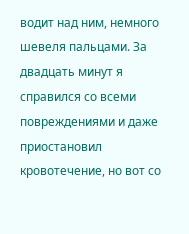водит над ним, немного шевеля пальцами. За двадцать минут я справился со всеми повреждениями и даже приостановил кровотечение, но вот со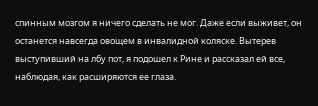спинным мозгом я ничего сделать не мог. Даже если выживет, он останется навсегда овощем в инвалидной коляске. Вытерев выступивший на лбу пот, я подошел к Рине и рассказал ей все, наблюдая, как расширяются ее глаза.